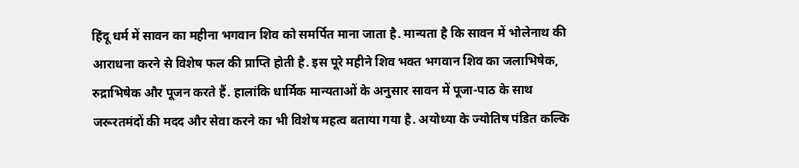हिंदू धर्म में सावन का महीना भगवान शिव को समर्पित माना जाता है. मान्यता है कि सावन में भोलेनाथ की आराधना करने से विशेष फल की प्राप्ति होती है. इस पूरे महीने शिव भक्त भगवान शिव का जलाभिषेक, रुद्राभिषेक और पूजन करते हैं. हालांकि धार्मिक मान्यताओं के अनुसार सावन में पूजा-पाठ के साथ जरूरतमंदों की मदद और सेवा करने का भी विशेष महत्व बताया गया है. अयोध्या के ज्योतिष पंडित कल्कि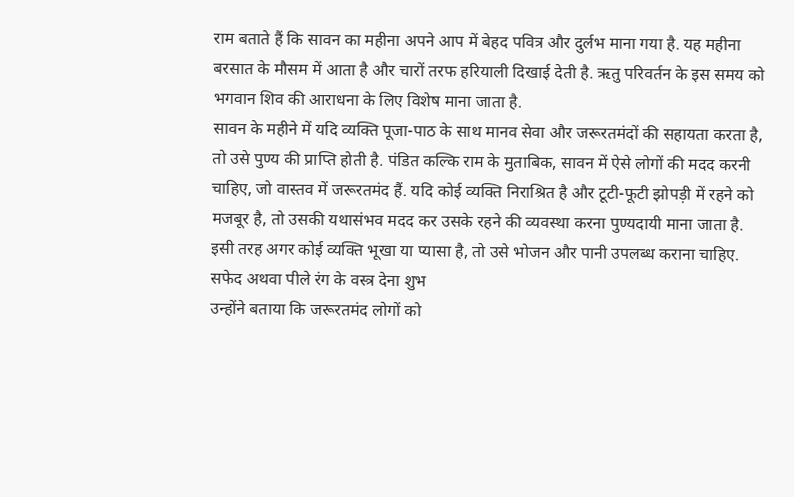राम बताते हैं कि सावन का महीना अपने आप में बेहद पवित्र और दुर्लभ माना गया है. यह महीना बरसात के मौसम में आता है और चारों तरफ हरियाली दिखाई देती है. ऋतु परिवर्तन के इस समय को भगवान शिव की आराधना के लिए विशेष माना जाता है.
सावन के महीने में यदि व्यक्ति पूजा-पाठ के साथ मानव सेवा और जरूरतमंदों की सहायता करता है, तो उसे पुण्य की प्राप्ति होती है. पंडित कल्कि राम के मुताबिक, सावन में ऐसे लोगों की मदद करनी चाहिए, जो वास्तव में जरूरतमंद हैं. यदि कोई व्यक्ति निराश्रित है और टूटी-फूटी झोपड़ी में रहने को मजबूर है, तो उसकी यथासंभव मदद कर उसके रहने की व्यवस्था करना पुण्यदायी माना जाता है. इसी तरह अगर कोई व्यक्ति भूखा या प्यासा है, तो उसे भोजन और पानी उपलब्ध कराना चाहिए.
सफेद अथवा पीले रंग के वस्त्र देना शुभ
उन्होंने बताया कि जरूरतमंद लोगों को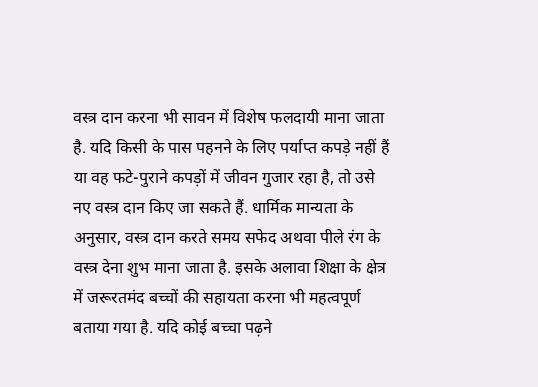वस्त्र दान करना भी सावन में विशेष फलदायी माना जाता है. यदि किसी के पास पहनने के लिए पर्याप्त कपड़े नहीं हैं या वह फटे-पुराने कपड़ों में जीवन गुजार रहा है, तो उसे नए वस्त्र दान किए जा सकते हैं. धार्मिक मान्यता के अनुसार, वस्त्र दान करते समय सफेद अथवा पीले रंग के वस्त्र देना शुभ माना जाता है. इसके अलावा शिक्षा के क्षेत्र में जरूरतमंद बच्चों की सहायता करना भी महत्वपूर्ण बताया गया है. यदि कोई बच्चा पढ़ने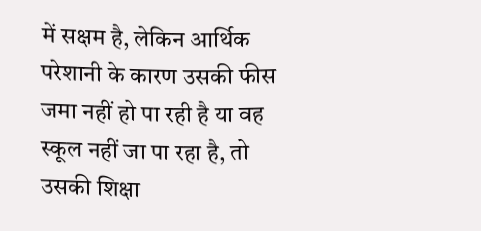में सक्षम है, लेकिन आर्थिक परेशानी के कारण उसकी फीस जमा नहीं हो पा रही है या वह स्कूल नहीं जा पा रहा है, तो उसकी शिक्षा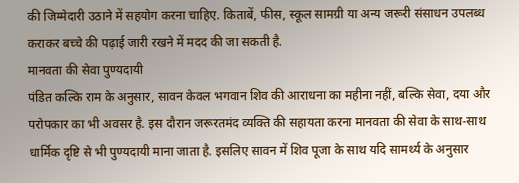की जिम्मेदारी उठाने में सहयोग करना चाहिए. किताबें, फीस, स्कूल सामग्री या अन्य जरूरी संसाधन उपलब्ध कराकर बच्चे की पढ़ाई जारी रखने में मदद की जा सकती है.
मानवता की सेवा पुण्यदायी
पंडित कल्कि राम के अनुसार, सावन केवल भगवान शिव की आराधना का महीना नहीं, बल्कि सेवा, दया और परोपकार का भी अवसर है. इस दौरान जरूरतमंद व्यक्ति की सहायता करना मानवता की सेवा के साथ-साथ धार्मिक दृष्टि से भी पुण्यदायी माना जाता है. इसलिए सावन में शिव पूजा के साथ यदि सामर्थ्य के अनुसार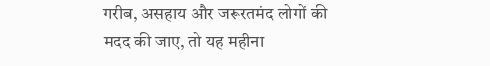गरीब, असहाय और जरूरतमंद लोगों की मदद की जाए, तो यह महीना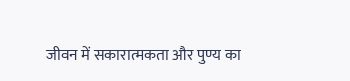जीवन में सकारात्मकता और पुण्य का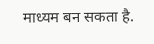माध्यम बन सकता है.